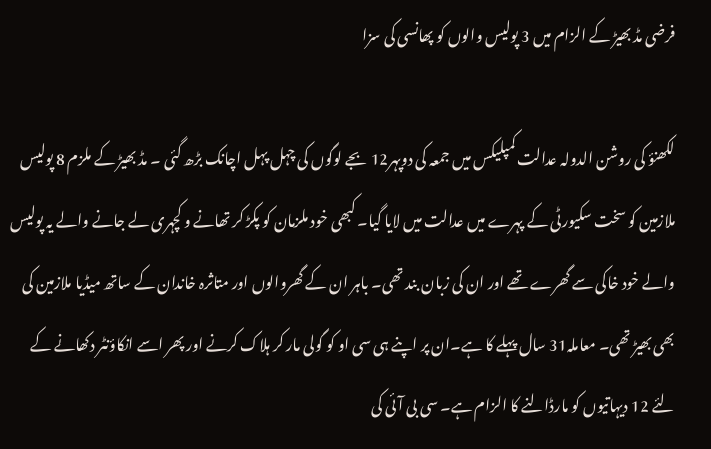فرضی مڈ بھیڑ کے الزام میں 3 پولیس والوں کو پھانسی کی سزا

لکھنؤ کی روشن الدولہ عدالت کمپلیکس میں جمعہ کی دوپہر12 بجے لوگوں کی چہل پہل اچانک بڑھ گئی ۔ مڈ بھیڑ کے ملزم 8 پولیس ملازمین کو سخت سکیورٹی کے پہرے میں عدالت میں لایا گیا۔ کبھی خود ملزمان کو پکڑ کر تھانے و کچہری لے جانے والے یہ پولیس والے خود خاکی سے گھرے تھے اور ان کی زبان بند تھی۔ باہر ان کے گھروالوں اور متاثرہ خاندان کے ساتھ میڈیا ملازمین کی بھی بھیڑ تھی۔ معاملہ31 سال پہلے کا ہے۔ان پر اپنے ہی سی او کو گولی مار کر ہلاک کرنے اور پھر اسے انکاؤنٹر دکھانے کے لئے 12 دیہاتیوں کو مارڈالنے کا الزام ہے۔ سی بی آئی کی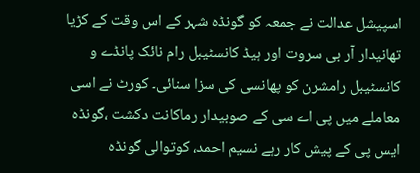اسپیشل عدالت نے جمعہ کو گونڈہ شہر کے اس وقت کے کڑیا تھانیدار آر بی سروت اور ہیڈ کانسٹیبل رام نائک پانڈے و کانسٹیبل رامشرن کو پھانسی کی سزا سنائی۔ کورٹ نے اسی معاملے میں پی اے سی کے صوبیدار رماکانت دکشت ،گونڈہ ایس پی کے پیش کار رہے نسیم احمد، کوتوالی گونڈہ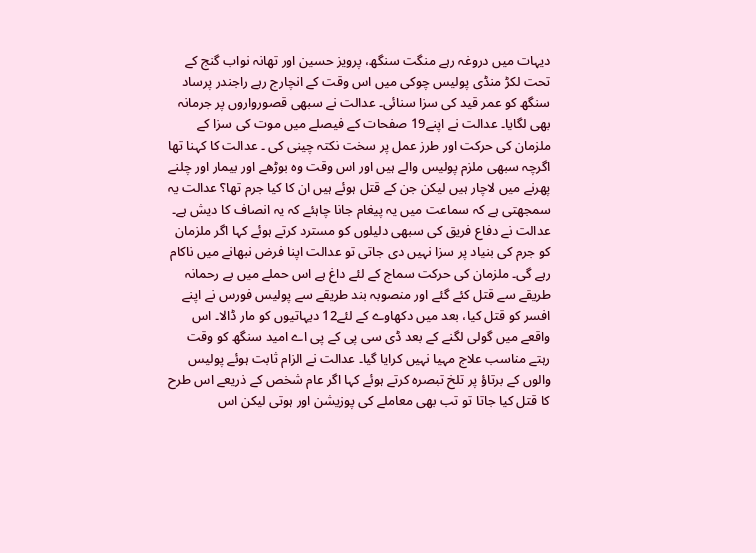دیہات میں دروغہ رہے منگت سنگھ، پرویز حسین اور تھانہ نواب گنج کے تحت لکڑ منڈی پولیس چوکی میں اس وقت کے انچارج رہے راجندر پرساد سنگھ کو عمر قید کی سزا سنائی۔ عدالت نے سبھی قصورواروں پر جرمانہ بھی لگایا۔ عدالت نے اپنے19 صفحات کے فیصلے میں موت کی سزا کے ملزمان کی حرکت اور طرز عمل پر سخت نکتہ چینی کی ۔ عدالت کا کہنا تھا اگرچہ سبھی ملزم پولیس والے ہیں اور اس وقت وہ بوڑھے اور بیمار اور چلنے پھرنے میں لاچار ہیں لیکن جن کے قتل ہوئے ہیں ان کا کیا جرم تھا؟ عدالت یہ سمجھتی ہے کہ سماعت میں یہ پیغام جانا چاہئے کہ یہ انصاف کا دیش ہے۔ عدالت نے دفاع فریق کی سبھی دلیلوں کو مسترد کرتے ہوئے کہا اگر ملزمان کو جرم کی بنیاد پر سزا نہیں دی جاتی تو عدالت اپنا فرض نبھانے میں ناکام رہے گی۔ ملزمان کی حرکت سماج کے لئے داغ ہے اس حملے میں بے رحمانہ طریقے سے قتل کئے گئے اور منصوبہ بند طریقے سے پولیس فورس نے اپنے افسر کو قتل کیا، بعد میں دکھاوے کے لئے12 دیہاتیوں کو مار ڈالا۔ اس واقعے میں گولی لگنے کے بعد ڈی سی پی کے پی اے امید سنگھ کو وقت رہتے مناسب علاج مہیا نہیں کرایا گیا۔ عدالت نے الزام ثابت ہوئے پولیس والوں کے برتاؤ پر تلخ تبصرہ کرتے ہوئے کہا اگر عام شخص کے ذریعے اس طرح کا قتل کیا جاتا تو تب بھی معاملے کی پوزیشن اور ہوتی لیکن اس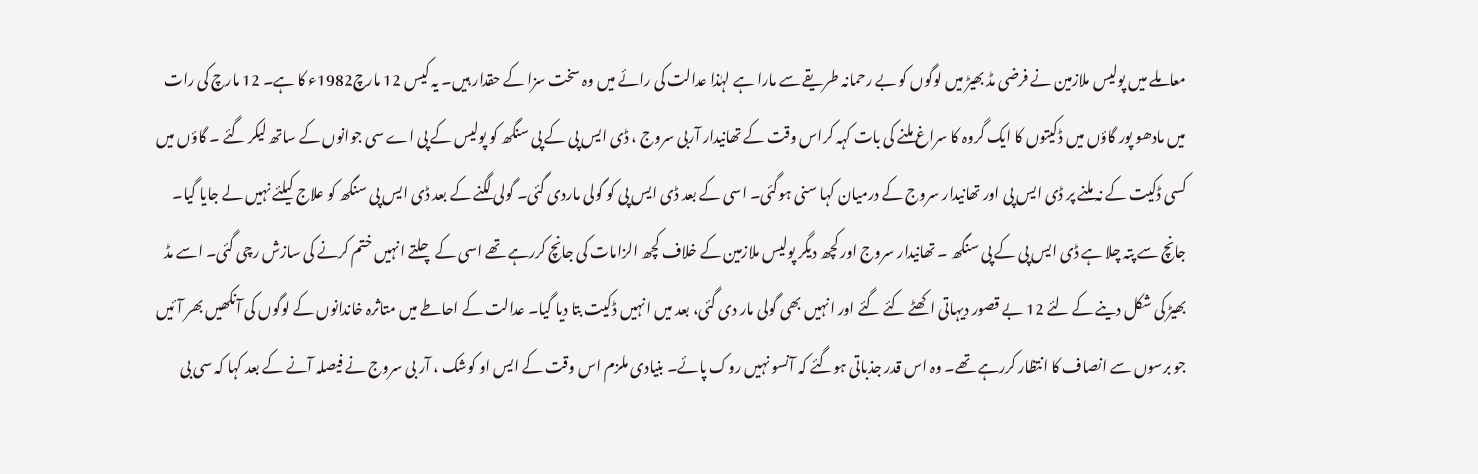معاملے میں پولیس ملازمین نے فرضی مڈ بھیڑ میں لوگوں کو بے رحمانہ طریقے سے مارا ہے لہٰذا عدالت کی رائے میں وہ سخت سزا کے حقدار ہیں۔ یہ کیس 12 مارچ1982ء کا ہے۔ 12 مارچ کی رات میں مادھو پور گاؤں میں ڈکیتوں کا ایک گروہ کا سراغ ملنے کی بات کہہ کراس وقت کے تھانیدار آربی سروج ، ڈی ایس پی کے پی سنگھ کو پولیس کے پی اے سی جوانوں کے ساتھ لیکر گئے ۔ گاؤں میں کسی ڈکیت کے نہ ملنے پر ڈی ایس پی اور تھانیدار سروج کے درمیان کہا سنی ہوگئی۔ اسی کے بعد ڈی ایس پی کو گولی ماردی گئی۔ گولی لگنے کے بعد ڈی ایس پی سنگھ کو علاج کیلئے نہیں لے جایا گیا۔ جانچ سے پتہ چلا ہے ڈی ایس پی کے پی سنگھ ۔ تھانیدار سروج اور کچھ دیگر پولیس ملازمین کے خلاف کچھ الزامات کی جانچ کررہے تھے اسی کے چلتے انہیں ختم کرنے کی سازش رچی گئی۔ اسے مڈ بھیڑ کی شکل دینے کے لئے 12 بے قصور دیہاتی اکھٹے کئے گئے اور انہیں بھی گولی مار دی گئی، بعد میں انہیں ڈکیت بتا دیا گیا۔ عدالت کے احاطے میں متاثرہ خاندانوں کے لوگوں کی آنکھیں بھر آئیں جو برسوں سے انصاف کا انتظار کررہے تھے۔ وہ اس قدر جذباتی ہوگئے کہ آنسو نہیں روک پائے۔ بنیادی ملزم اس وقت کے ایس او کوشک ، آر بی سروج نے فیصلہ آنے کے بعد کہا کہ سی بی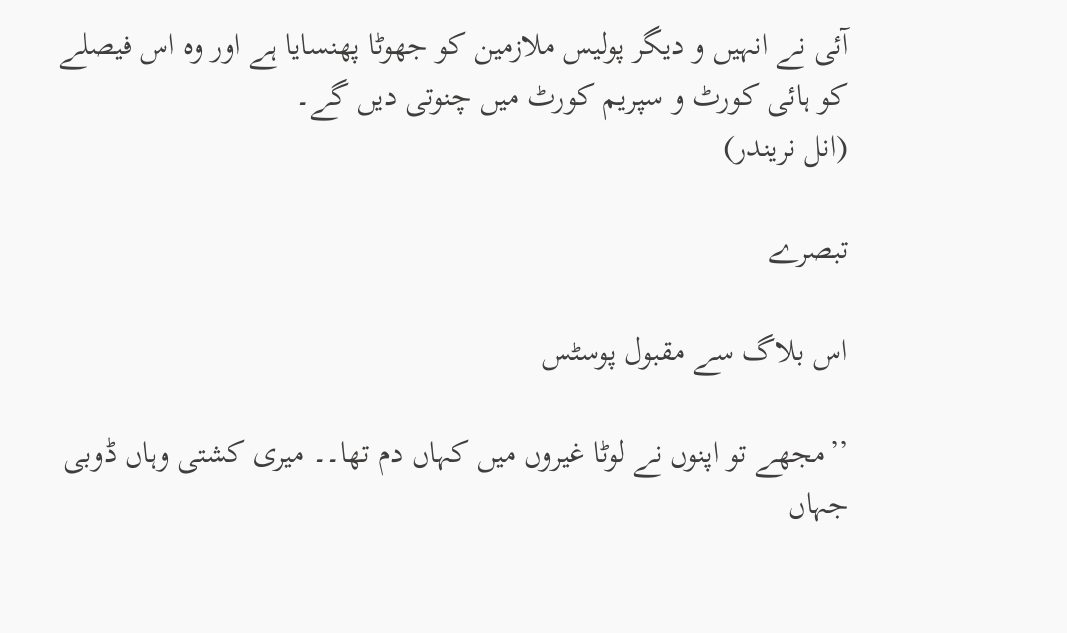آئی نے انہیں و دیگر پولیس ملازمین کو جھوٹا پھنسایا ہے اور وہ اس فیصلے کو ہائی کورٹ و سپریم کورٹ میں چنوتی دیں گے۔
(انل نریندر)

تبصرے

اس بلاگ سے مقبول پوسٹس

’’مجھے تو اپنوں نے لوٹا غیروں میں کہاں دم تھا۔۔ میری کشتی وہاں ڈوبی جہاں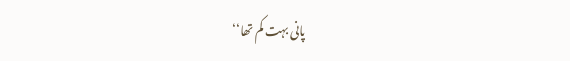پانی بہت کم تھا‘‘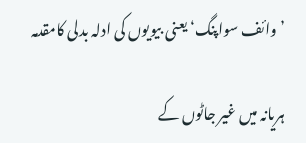’وائف سواپنگ‘ یعنی بیویوں کی ادلہ بدلی کامقدمہ

ہریانہ میں غیر جاٹوں کے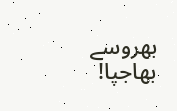بھروسے بھاجپا!